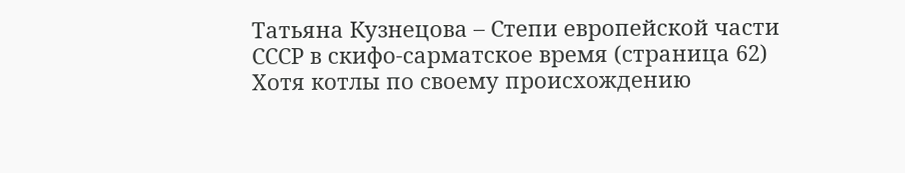Татьяна Кузнецова – Степи европейской части СССР в скифо-сарматское время (страница 62)
Хотя котлы по своему происхождению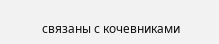связаны с кочевниками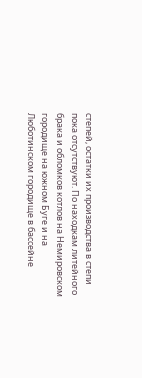степей, остатки их производства в степи пока отсутствуют. По находкам литейного брака и обломков котлов на Немировском городище на южном Буге и на Люботинском городище в бассейне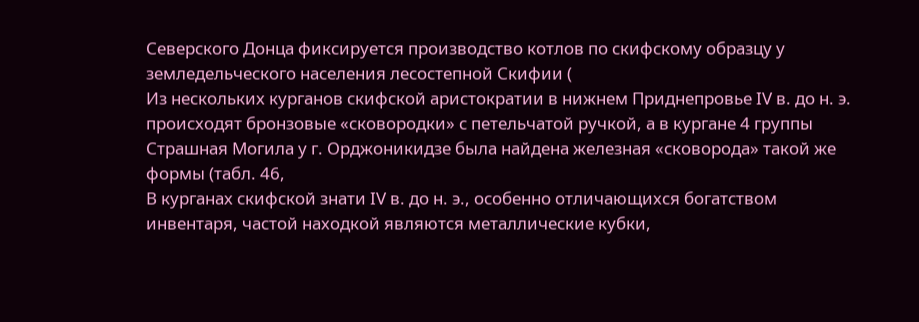Северского Донца фиксируется производство котлов по скифскому образцу у земледельческого населения лесостепной Скифии (
Из нескольких курганов скифской аристократии в нижнем Приднепровье IV в. до н. э. происходят бронзовые «сковородки» с петельчатой ручкой, а в кургане 4 группы Страшная Могила у г. Орджоникидзе была найдена железная «сковорода» такой же формы (табл. 46,
В курганах скифской знати IV в. до н. э., особенно отличающихся богатством инвентаря, частой находкой являются металлические кубки,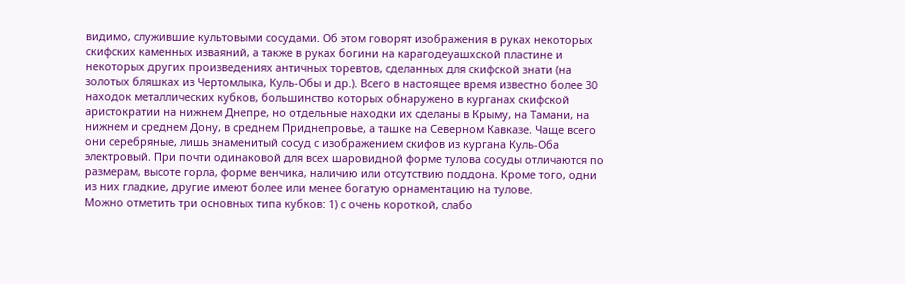видимо, служившие культовыми сосудами. Об этом говорят изображения в руках некоторых скифских каменных изваяний, а также в руках богини на карагодеуашхской пластине и некоторых других произведениях античных торевтов, сделанных для скифской знати (на золотых бляшках из Чертомлыка, Куль-Обы и др.). Всего в настоящее время известно более 30 находок металлических кубков, большинство которых обнаружено в курганах скифской аристократии на нижнем Днепре, но отдельные находки их сделаны в Крыму, на Тамани, на нижнем и среднем Дону, в среднем Приднепровье, а ташке на Северном Кавказе. Чаще всего они серебряные, лишь знаменитый сосуд с изображением скифов из кургана Куль-Оба электровый. При почти одинаковой для всех шаровидной форме тулова сосуды отличаются по размерам, высоте горла, форме венчика, наличию или отсутствию поддона. Кроме того, одни из них гладкие, другие имеют более или менее богатую орнаментацию на тулове.
Можно отметить три основных типа кубков: 1) с очень короткой, слабо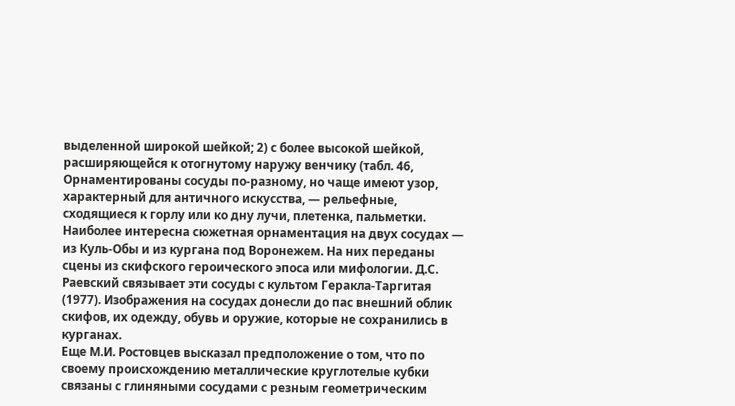выделенной широкой шейкой; 2) с более высокой шейкой, расширяющейся к отогнутому наружу венчику (табл. 46,
Орнаментированы сосуды по-разному, но чаще имеют узор, характерный для античного искусства, — рельефные, сходящиеся к горлу или ко дну лучи, плетенка, пальметки. Наиболее интересна сюжетная орнаментация на двух сосудах — из Куль-Обы и из кургана под Воронежем. На них переданы сцены из скифского героического эпоса или мифологии. Д.С. Раевский связывает эти сосуды с культом Геракла-Таргитая (1977). Изображения на сосудах донесли до пас внешний облик скифов, их одежду, обувь и оружие, которые не сохранились в курганах.
Еще М.И. Ростовцев высказал предположение о том, что по своему происхождению металлические круглотелые кубки связаны с глиняными сосудами с резным геометрическим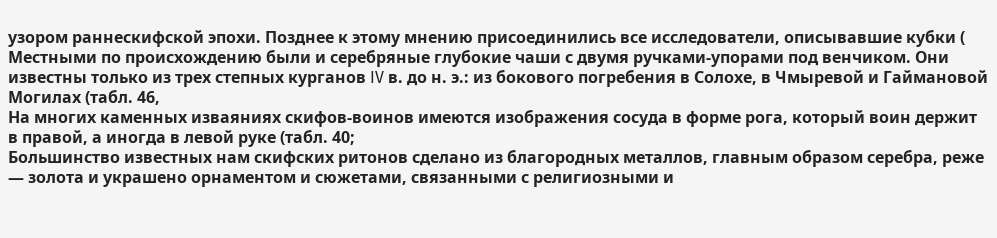узором раннескифской эпохи. Позднее к этому мнению присоединились все исследователи, описывавшие кубки (
Местными по происхождению были и серебряные глубокие чаши с двумя ручками-упорами под венчиком. Они известны только из трех степных курганов IV в. до н. э.: из бокового погребения в Солохе, в Чмыревой и Гаймановой Могилах (табл. 46,
На многих каменных изваяниях скифов-воинов имеются изображения сосуда в форме рога, который воин держит в правой, а иногда в левой руке (табл. 40;
Большинство известных нам скифских ритонов сделано из благородных металлов, главным образом серебра, реже — золота и украшено орнаментом и сюжетами, связанными с религиозными и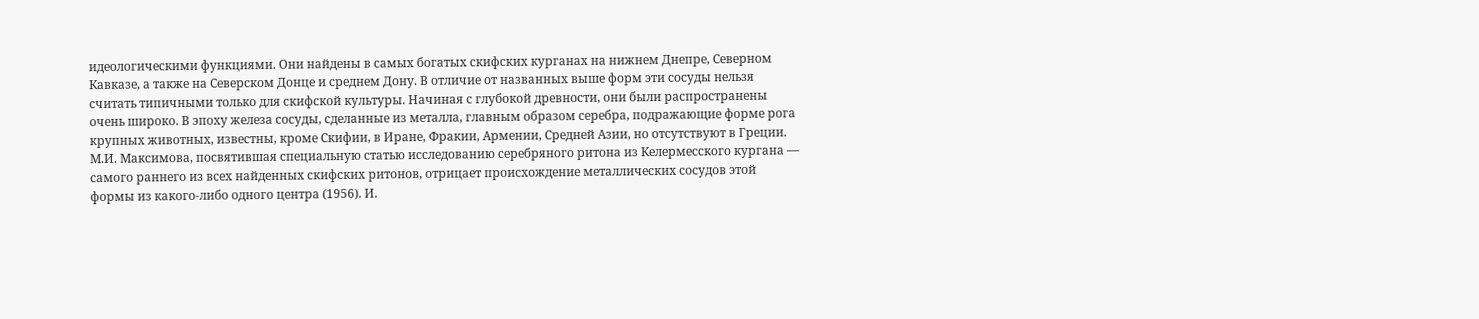идеологическими функциями. Они найдены в самых богатых скифских курганах на нижнем Днепре, Северном Кавказе, а также на Северском Донце и среднем Дону. В отличие от названных выше форм эти сосуды нельзя считать типичными только для скифской культуры. Начиная с глубокой древности, они были распространены очень широко. В эпоху железа сосуды, сделанные из металла, главным образом серебра, подражающие форме рога крупных животных, известны, кроме Скифии, в Иране, Фракии, Армении, Средней Азии, но отсутствуют в Греции. М.И. Максимова, посвятившая специальную статью исследованию серебряного ритона из Келермесского кургана — самого раннего из всех найденных скифских ритонов, отрицает происхождение металлических сосудов этой формы из какого-либо одного центра (1956). И.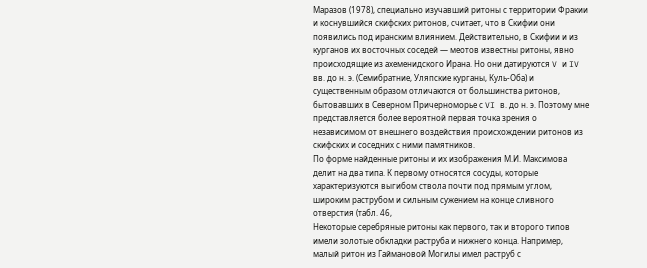Маразов (1978), специально изучавший ритоны с территории Фракии и коснувшийся скифских ритонов, считает, что в Скифии они появились под иранским влиянием. Действительно, в Скифии и из курганов их восточных соседей — меотов известны ритоны, явно происходящие из ахеменидского Ирана. Но они датируются V и IV вв. до н. э. (Семибратние, Уляпские курганы, Куль-Оба) и существенным образом отличаются от большинства ритонов, бытовавших в Северном Причерноморье с VI в. до н. э. Поэтому мне представляется более вероятной первая точка зрения о независимом от внешнего воздействия происхождении ритонов из скифских и соседних с ними памятников.
По форме найденные ритоны и их изображения М.И. Максимова делит на два типа. К первому относятся сосуды, которые характеризуются выгибом ствола почти под прямым углом, широким раструбом и сильным сужением на конце сливного отверстия (табл. 46,
Некоторые серебряные ритоны как первого, так и второго типов имели золотые обкладки раструба и нижнего конца. Например, малый ритон из Гаймановой Могилы имел раструб с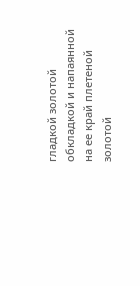гладкой золотой обкладкой и напаянной на ее край плетеной золотой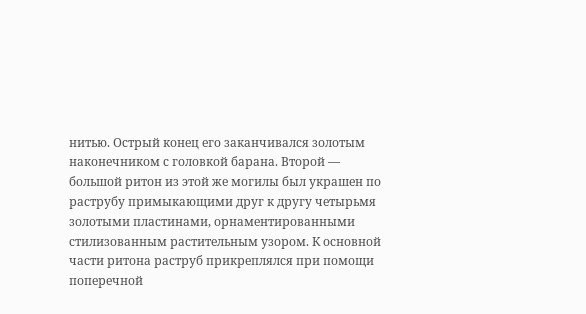нитью. Острый конец его заканчивался золотым наконечником с головкой барана. Второй — большой ритон из этой же могилы был украшен по раструбу примыкающими друг к другу четырьмя золотыми пластинами, орнаментированными стилизованным растительным узором. К основной части ритона раструб прикреплялся при помощи поперечной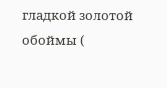гладкой золотой обоймы (